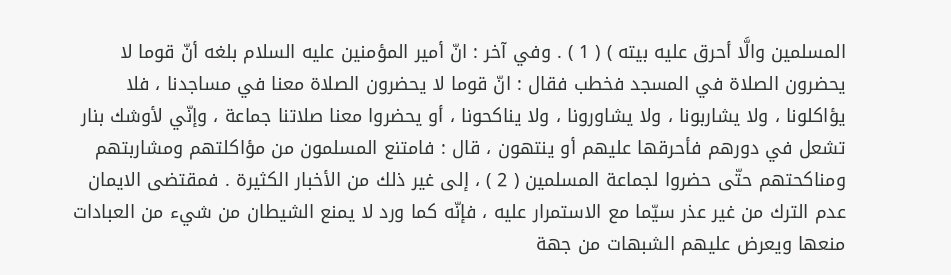المسلمين والَّا أحرق عليه بيته ) ( 1 ) . وفي آخر : انّ أمير المؤمنين عليه السلام بلغه أنّ قوما لا يحضرون الصلاة في المسجد فخطب فقال : انّ قوما لا يحضرون الصلاة معنا في مساجدنا ، فلا يؤاكلونا ، ولا يشاربونا ، ولا يشاورونا ، ولا يناكحونا ، أو يحضروا معنا صلاتنا جماعة ، وإنّي لأوشك بنار تشعل في دورهم فأحرقها عليهم أو ينتهون ، قال : فامتنع المسلمون من مؤاكلتهم ومشاربتهم ومناكحتهم حتّى حضروا لجماعة المسلمين ( 2 ) ، إلى غير ذلك من الأخبار الكثيرة . فمقتضى الايمان عدم الترك من غير عذر سيّما مع الاستمرار عليه ، فإنّه كما ورد لا يمنع الشيطان من شيء من العبادات منعها ويعرض عليهم الشبهات من جهة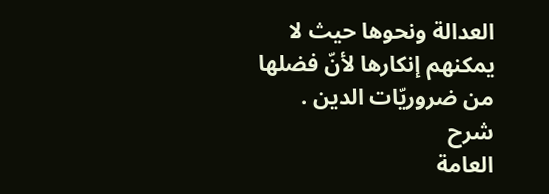العدالة ونحوها حيث لا يمكنهم إنكارها لأنّ فضلها من ضروريّات الدين .
شرح
العامة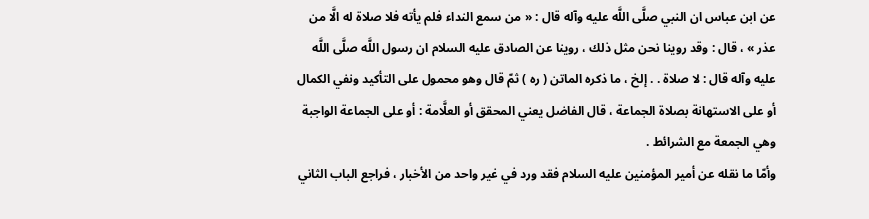عن ابن عباس ان النبي صلَّى اللَّه عليه وآله قال : « من سمع النداء فلم يأته فلا صلاة له الَّا من عذر » ، قال : وقد روينا نحن مثل ذلك ، روينا عن الصادق عليه السلام ان رسول اللَّه صلَّى اللَّه عليه وآله قال : لا صلاة . . إلخ ، ما ذكره الماتن ( ره ) ثمّ قال وهو محمول على التأكيد ونفي الكمال أو على الاستهانة بصلاة الجماعة ، قال الفاضل يعني المحقق أو العلَّامة : أو على الجماعة الواجبة وهي الجمعة مع الشرائط .
وأمّا ما نقله عن أمير المؤمنين عليه السلام فقد ورد في غير واحد من الأخبار ، فراجع الباب الثاني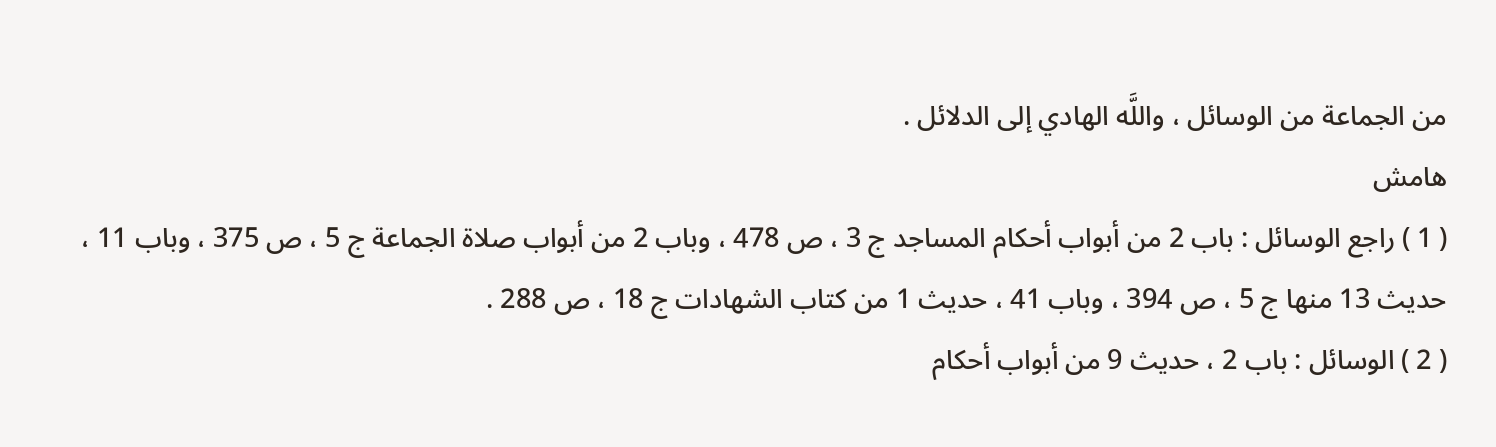من الجماعة من الوسائل ، واللَّه الهادي إلى الدلائل .
هامش
( 1 ) راجع الوسائل : باب 2 من أبواب أحكام المساجد ج 3 ، ص 478 ، وباب 2 من أبواب صلاة الجماعة ج 5 ، ص 375 ، وباب 11 ، حديث 13 منها ج 5 ، ص 394 ، وباب 41 ، حديث 1 من كتاب الشهادات ج 18 ، ص 288 .
( 2 ) الوسائل : باب 2 ، حديث 9 من أبواب أحكام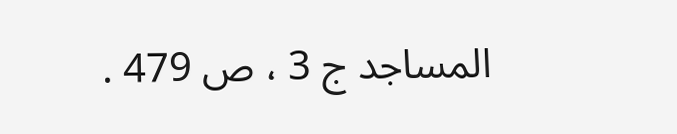المساجد ج 3 ، ص 479 .